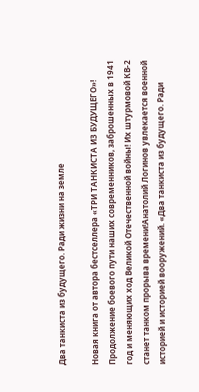Два танкиста из будущего. Ради жизни на земле

Новая книга от автора бестселлера «ТРИ ТАНКИСТА ИЗ БУДУЩЕГО»! Продолжение боевого пути наших современников, заброшенных в 1941 год и меняющих ход Великой Отечественной войны! Их штурмовой КВ-2 станет танком прорыва времени!Анатолий Логинов увлекается военной историей и историей вооружений. «Два танкиста из будущего. Ради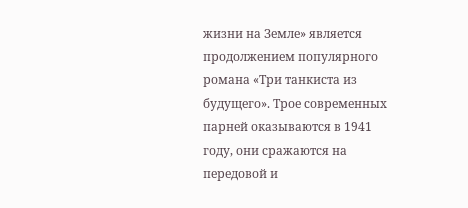жизни на Земле» является продолжением популярного романа «Три танкиста из будущего». Трое современных парней оказываются в 1941 году, они сражаются на передовой и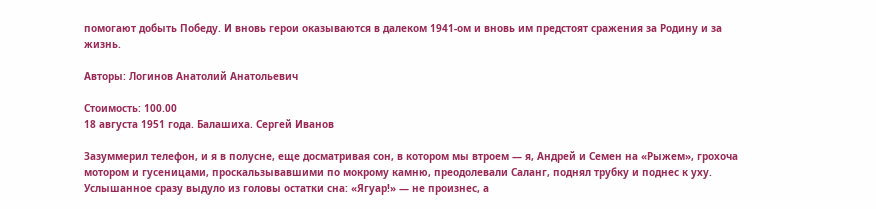помогают добыть Победу. И вновь герои оказываются в далеком 1941-ом и вновь им предстоят сражения за Родину и за жизнь.

Авторы: Логинов Анатолий Анатольевич

Стоимость: 100.00
18 августа 1951 года. Балашиха. Сергей Иванов

Зазуммерил телефон, и я в полусне, еще досматривая сон, в котором мы втроем — я, Андрей и Семен на «Рыжем», грохоча мотором и гусеницами, проскальзывавшими по мокрому камню, преодолевали Саланг, поднял трубку и поднес к уху. Услышанное сразу выдуло из головы остатки сна: «Ягуар!» — не произнес, а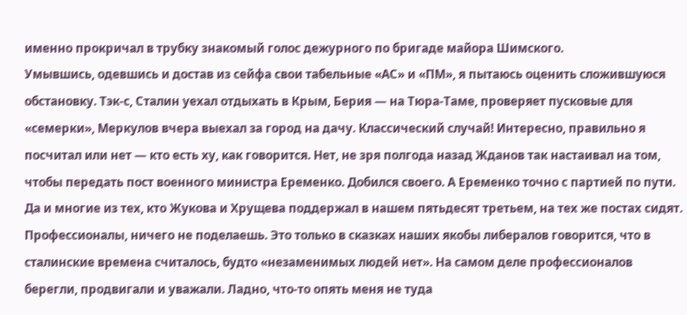именно прокричал в трубку знакомый голос дежурного по бригаде майора Шимского.
Умывшись, одевшись и достав из сейфа свои табельные «АС» и «ПМ», я пытаюсь оценить сложившуюся обстановку. Тэк-с, Сталин уехал отдыхать в Крым, Берия — на Тюра-Таме, проверяет пусковые для «семерки», Меркулов вчера выехал за город на дачу. Классический случай! Интересно, правильно я посчитал или нет — кто есть ху, как говорится. Нет, не зря полгода назад Жданов так настаивал на том, чтобы передать пост военного министра Еременко. Добился своего. А Еременко точно с партией по пути. Да и многие из тех, кто Жукова и Хрущева поддержал в нашем пятьдесят третьем, на тех же постах сидят. Профессионалы, ничего не поделаешь. Это только в сказках наших якобы либералов говорится, что в сталинские времена считалось, будто «незаменимых людей нет». На самом деле профессионалов берегли, продвигали и уважали. Ладно, что-то опять меня не туда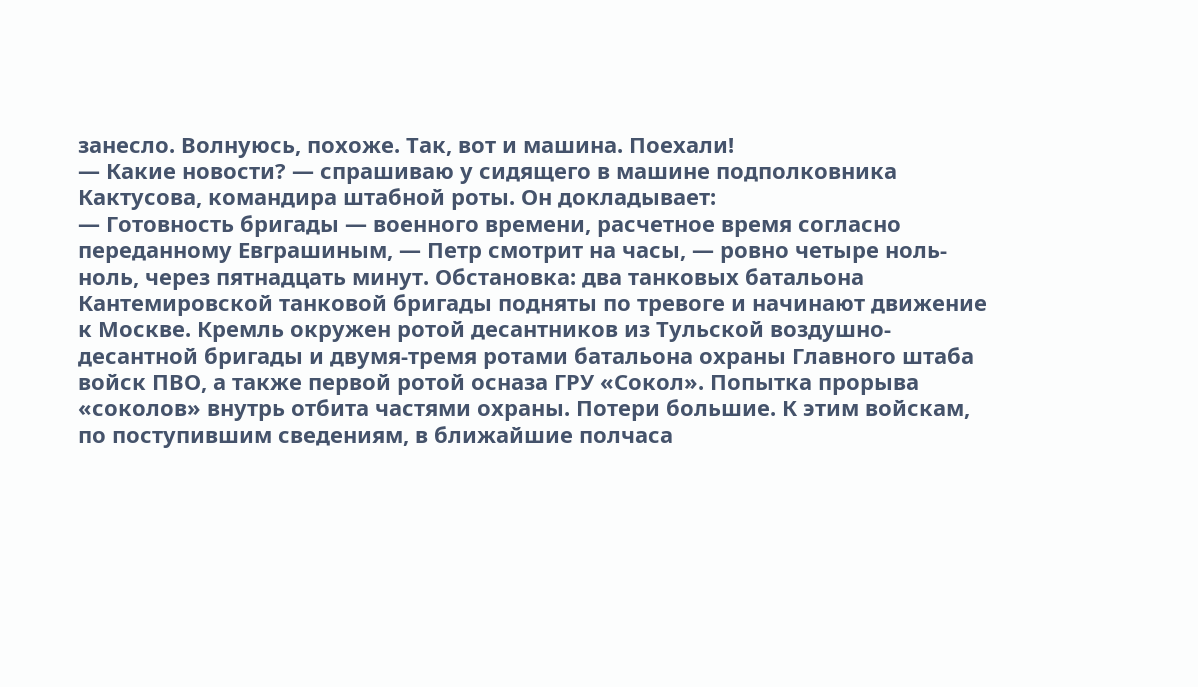занесло. Волнуюсь, похоже. Так, вот и машина. Поехали!
— Какие новости? — спрашиваю у сидящего в машине подполковника Кактусова, командира штабной роты. Он докладывает:
— Готовность бригады — военного времени, расчетное время согласно переданному Евграшиным, — Петр смотрит на часы, — ровно четыре ноль-ноль, через пятнадцать минут. Обстановка: два танковых батальона Кантемировской танковой бригады подняты по тревоге и начинают движение к Москве. Кремль окружен ротой десантников из Тульской воздушно-десантной бригады и двумя-тремя ротами батальона охраны Главного штаба войск ПВО, а также первой ротой осназа ГРУ «Сокол». Попытка прорыва «соколов» внутрь отбита частями охраны. Потери большие. К этим войскам, по поступившим сведениям, в ближайшие полчаса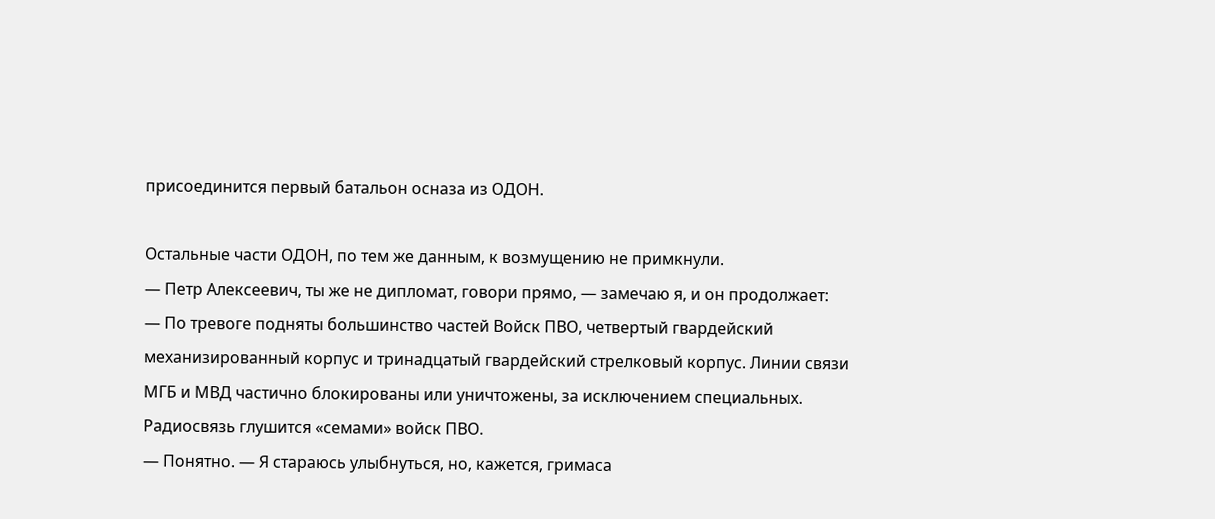присоединится первый батальон осназа из ОДОН.

Остальные части ОДОН, по тем же данным, к возмущению не примкнули.
— Петр Алексеевич, ты же не дипломат, говори прямо, — замечаю я, и он продолжает:
— По тревоге подняты большинство частей Войск ПВО, четвертый гвардейский механизированный корпус и тринадцатый гвардейский стрелковый корпус. Линии связи МГБ и МВД частично блокированы или уничтожены, за исключением специальных. Радиосвязь глушится «семами» войск ПВО.
— Понятно. — Я стараюсь улыбнуться, но, кажется, гримаса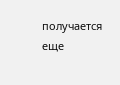получается еще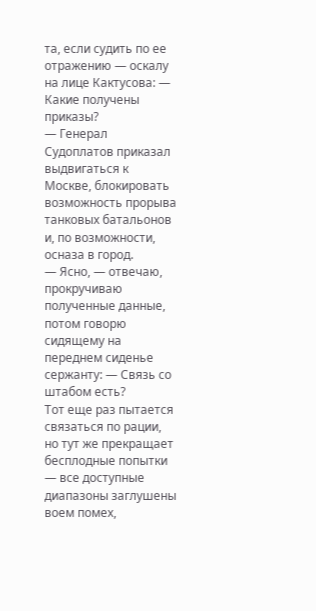та, если судить по ее отражению — оскалу на лице Кактусова: — Какие получены приказы?
— Генерал Судоплатов приказал выдвигаться к Москве, блокировать возможность прорыва танковых батальонов и, по возможности, осназа в город.
— Ясно, — отвечаю, прокручиваю полученные данные, потом говорю сидящему на переднем сиденье сержанту: — Связь со штабом есть?
Тот еще раз пытается связаться по рации, но тут же прекращает бесплодные попытки — все доступные диапазоны заглушены воем помех,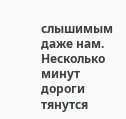слышимым даже нам.
Несколько минут дороги тянутся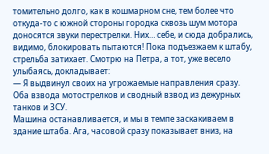томительно долго, как в кошмарном сне, тем более что откуда-то с южной стороны городка сквозь шум мотора доносятся звуки перестрелки. Них… себе, и сюда добрались, видимо, блокировать пытаются! Пока подъезжаем к штабу, стрельба затихает. Смотрю на Петра, а тот, уже весело улыбаясь, докладывает:
— Я выдвинул своих на угрожаемые направления сразу. Оба взвода мотострелков и сводный взвод из дежурных танков и ЗСУ.
Машина останавливается, и мы в темпе заскакиваем в здание штаба. Ага, часовой сразу показывает вниз, на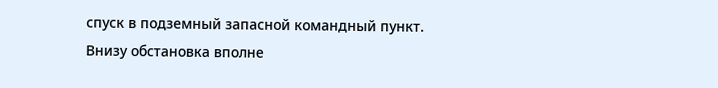спуск в подземный запасной командный пункт.
Внизу обстановка вполне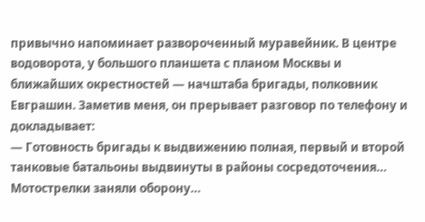привычно напоминает развороченный муравейник. В центре водоворота, у большого планшета с планом Москвы и ближайших окрестностей — начштаба бригады, полковник Евграшин. Заметив меня, он прерывает разговор по телефону и докладывает:
— Готовность бригады к выдвижению полная, первый и второй танковые батальоны выдвинуты в районы сосредоточения… Мотострелки заняли оборону…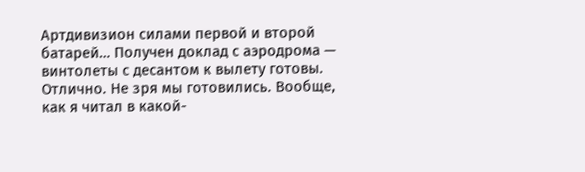Артдивизион силами первой и второй батарей… Получен доклад с аэродрома — винтолеты с десантом к вылету готовы.
Отлично. Не зря мы готовились. Вообще, как я читал в какой-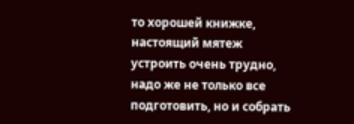то хорошей книжке, настоящий мятеж устроить очень трудно, надо же не только все подготовить, но и собрать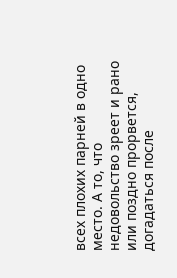всех плохих парней в одно место. А то, что недовольство зреет и рано или поздно прорвется, догадаться после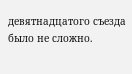девятнадцатого съезда было не сложно.